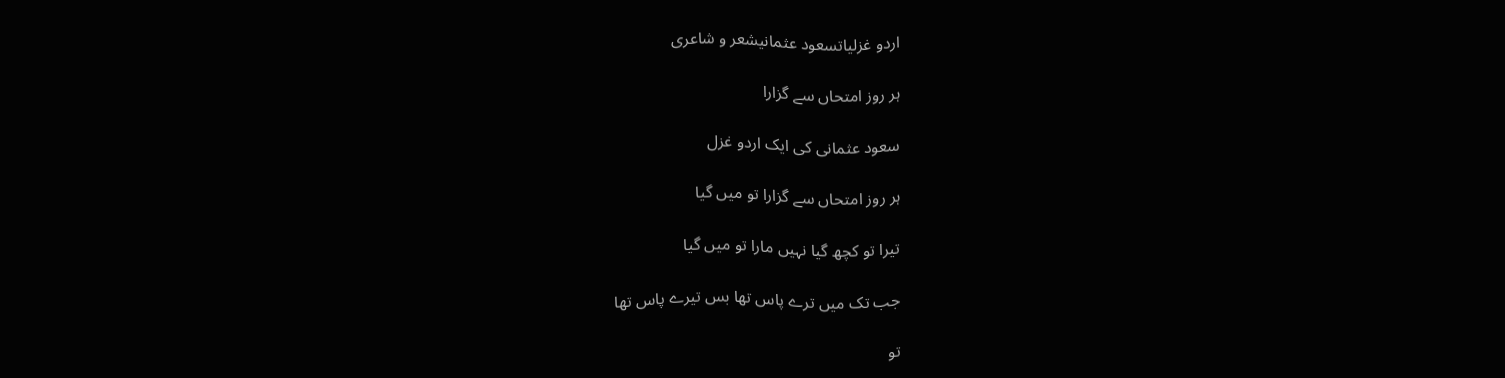اردو غزلیاتسعود عثمانیشعر و شاعری

ہر روز امتحاں سے گزارا

سعود عثمانی کی ایک اردو غزل

ہر روز امتحاں سے گزارا تو میں گیا

تیرا تو کچھ گیا نہیں مارا تو میں گیا

جب تک میں ترے پاس تھا بس تیرے پاس تھا

تو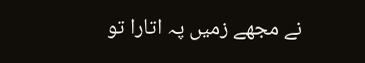نے مجھے زمیں پہ اتارا تو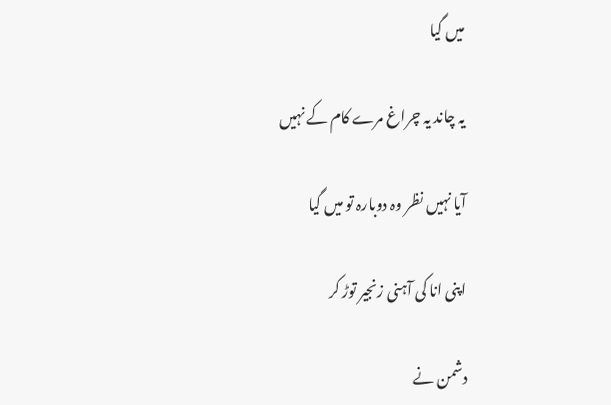میں گیا

یہ چاند یہ چراغ مرے کام کے نہیں

آیا نہیں نظر وہ دوبارہ تو میں گیا

اپنی انا کی آہنی زنجیر توڑ کر

دشمن نے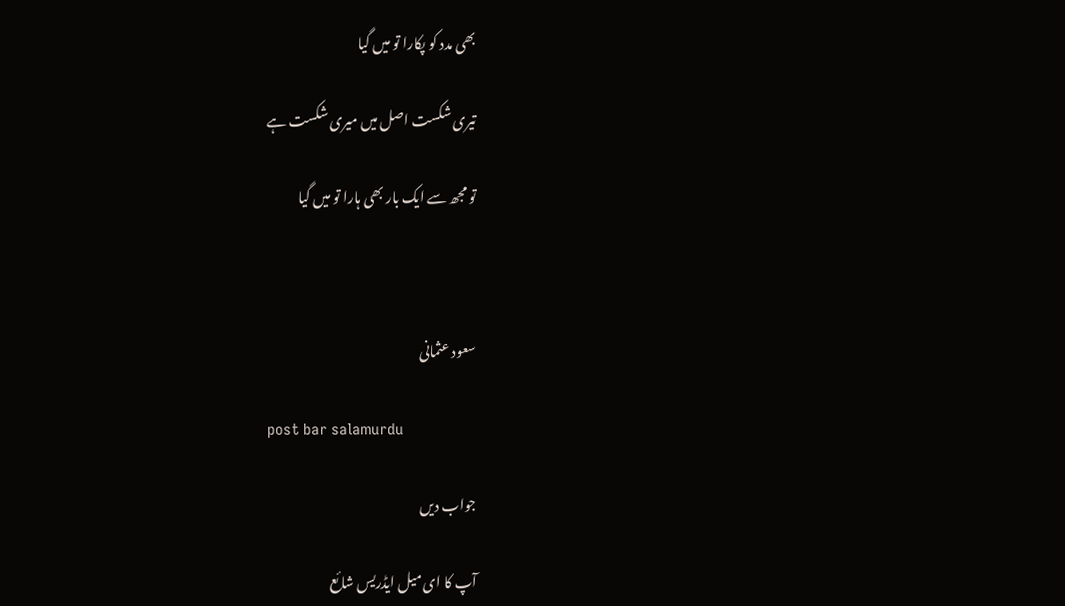بھی مدد کو پکارا تو میں گیا

تیری شکست اصل میں میری شکست ہے

تو مجھ سے ایک بار بھی ہارا تو میں گیا



سعود عثمانی

post bar salamurdu

جواب دیں

آپ کا ای میل ایڈریس شائع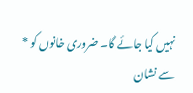نہیں کیا جائے گا۔ ضروری خانوں کو * سے نشان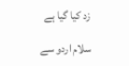زد کیا گیا ہے

سلام اردو سے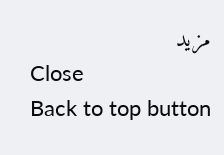مزید
Close
Back to top button